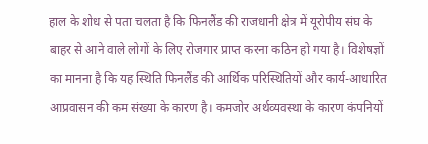हाल के शोध से पता चलता है कि फिनलैंड की राजधानी क्षेत्र में यूरोपीय संघ के बाहर से आने वाले लोगों के लिए रोजगार प्राप्त करना कठिन हो गया है। विशेषज्ञों का मानना है कि यह स्थिति फिनलैंड की आर्थिक परिस्थितियों और कार्य-आधारित आप्रवासन की कम संख्या के कारण है। कमजोर अर्थव्यवस्था के कारण कंपनियों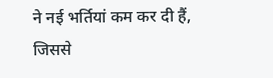ने नई भर्तियां कम कर दी हैं, जिससे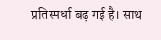प्रतिस्पर्धा बढ़ गई है। साथ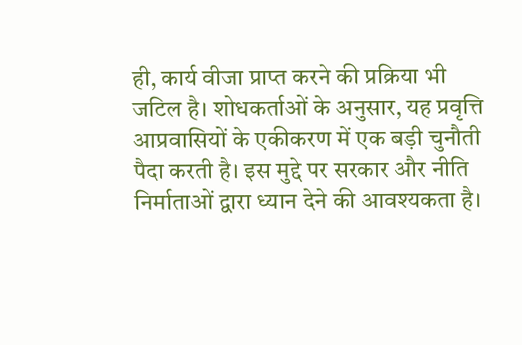ही, कार्य वीजा प्राप्त करने की प्रक्रिया भी जटिल है। शोधकर्ताओं के अनुसार, यह प्रवृत्ति आप्रवासियों के एकीकरण में एक बड़ी चुनौती पैदा करती है। इस मुद्दे पर सरकार और नीति निर्माताओं द्वारा ध्यान देने की आवश्यकता है।